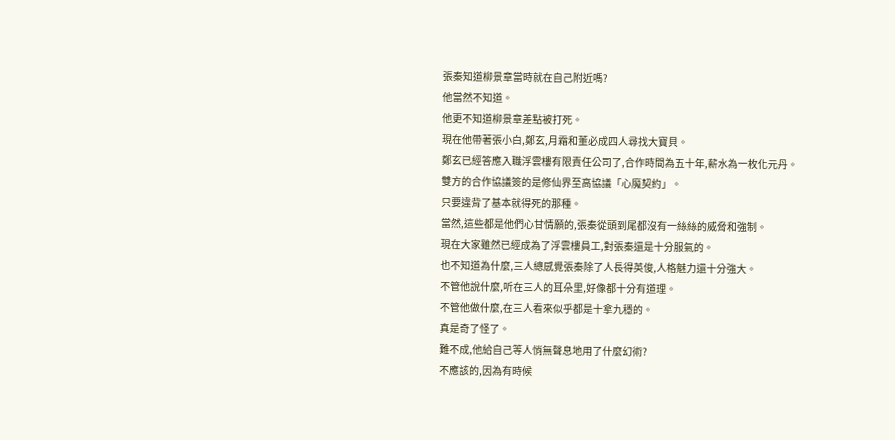張秦知道柳景章當時就在自己附近嗎?
他當然不知道。
他更不知道柳景章差點被打死。
現在他帶著張小白,鄭玄,月霜和董必成四人尋找大寶貝。
鄭玄已經答應入職浮雲樓有限責任公司了,合作時間為五十年,薪水為一枚化元丹。
雙方的合作協議簽的是修仙界至高協議「心魔契約」。
只要違背了基本就得死的那種。
當然,這些都是他們心甘情願的,張秦從頭到尾都沒有一絲絲的威脅和強制。
現在大家雖然已經成為了浮雲樓員工,對張秦還是十分服氣的。
也不知道為什麼,三人總感覺張秦除了人長得英俊,人格魅力還十分強大。
不管他說什麼,听在三人的耳朵里,好像都十分有道理。
不管他做什麼,在三人看來似乎都是十拿九穩的。
真是奇了怪了。
難不成,他給自己等人悄無聲息地用了什麼幻術?
不應該的,因為有時候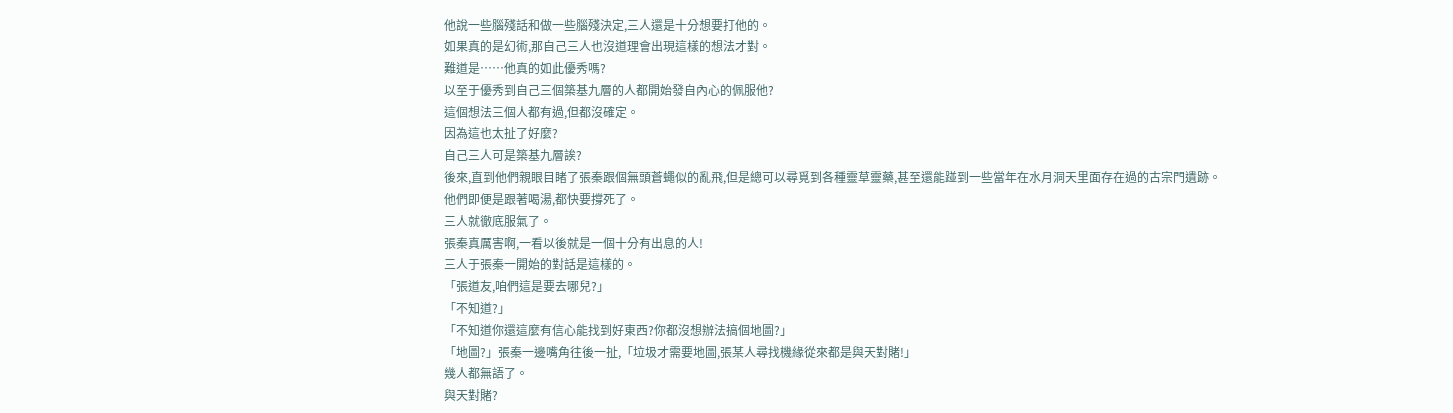他說一些腦殘話和做一些腦殘決定,三人還是十分想要打他的。
如果真的是幻術,那自己三人也沒道理會出現這樣的想法才對。
難道是……他真的如此優秀嗎?
以至于優秀到自己三個築基九層的人都開始發自內心的佩服他?
這個想法三個人都有過,但都沒確定。
因為這也太扯了好麼?
自己三人可是築基九層誒?
後來,直到他們親眼目睹了張秦跟個無頭蒼蠅似的亂飛,但是總可以尋覓到各種靈草靈藥,甚至還能踫到一些當年在水月洞天里面存在過的古宗門遺跡。
他們即便是跟著喝湯,都快要撐死了。
三人就徹底服氣了。
張秦真厲害啊,一看以後就是一個十分有出息的人!
三人于張秦一開始的對話是這樣的。
「張道友,咱們這是要去哪兒?」
「不知道?」
「不知道你還這麼有信心能找到好東西?你都沒想辦法搞個地圖?」
「地圖?」張秦一邊嘴角往後一扯,「垃圾才需要地圖,張某人尋找機緣從來都是與天對賭!」
幾人都無語了。
與天對賭?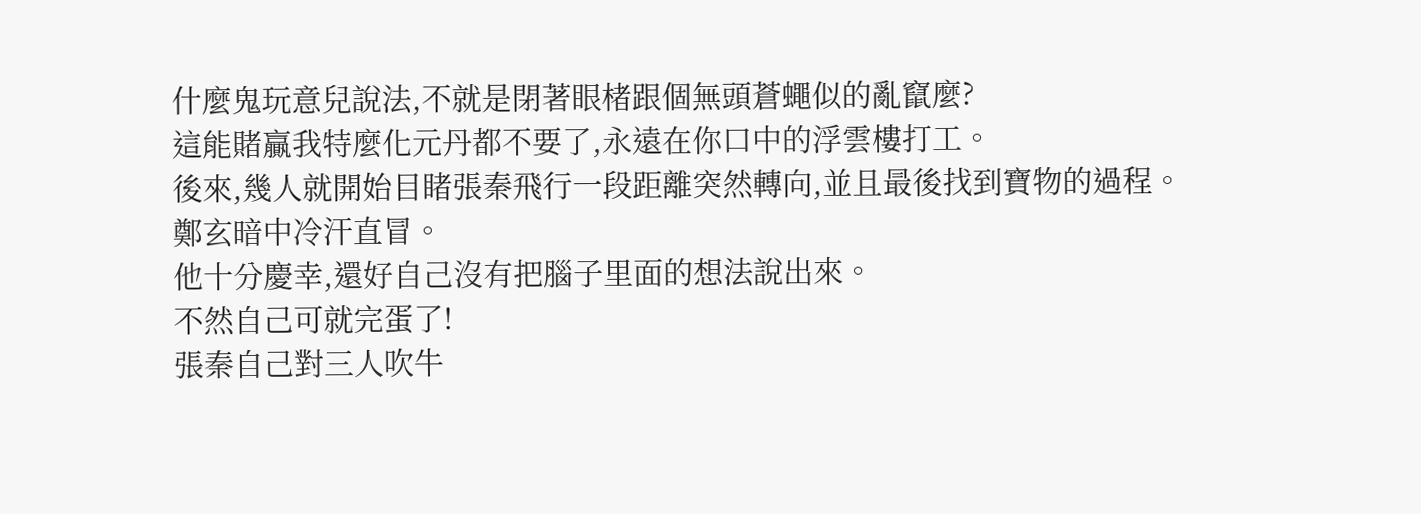什麼鬼玩意兒說法,不就是閉著眼楮跟個無頭蒼蠅似的亂竄麼?
這能賭贏我特麼化元丹都不要了,永遠在你口中的浮雲樓打工。
後來,幾人就開始目睹張秦飛行一段距離突然轉向,並且最後找到寶物的過程。
鄭玄暗中冷汗直冒。
他十分慶幸,還好自己沒有把腦子里面的想法說出來。
不然自己可就完蛋了!
張秦自己對三人吹牛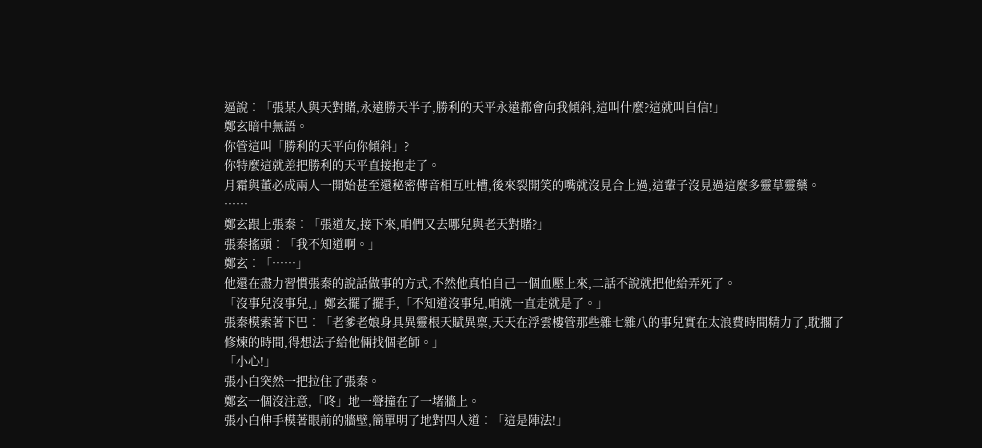逼說︰「張某人與天對賭,永遠勝天半子,勝利的天平永遠都會向我傾斜,這叫什麼?這就叫自信!」
鄭玄暗中無語。
你管這叫「勝利的天平向你傾斜」?
你特麼這就差把勝利的天平直接抱走了。
月霜與董必成兩人一開始甚至還秘密傳音相互吐槽,後來裂開笑的嘴就沒見合上過,這輩子沒見過這麼多靈草靈藥。
……
鄭玄跟上張秦︰「張道友,接下來,咱們又去哪兒與老天對賭?」
張秦搖頭︰「我不知道啊。」
鄭玄︰「……」
他還在盡力習慣張秦的說話做事的方式,不然他真怕自己一個血壓上來,二話不說就把他給弄死了。
「沒事兒沒事兒,」鄭玄擺了擺手,「不知道沒事兒,咱就一直走就是了。」
張秦模索著下巴︰「老爹老娘身具異靈根天賦異稟,天天在浮雲樓管那些雜七雜八的事兒實在太浪費時間精力了,耽擱了修煉的時間,得想法子給他倆找個老師。」
「小心!」
張小白突然一把拉住了張秦。
鄭玄一個沒注意,「咚」地一聲撞在了一堵牆上。
張小白伸手模著眼前的牆壁,簡單明了地對四人道︰「這是陣法!」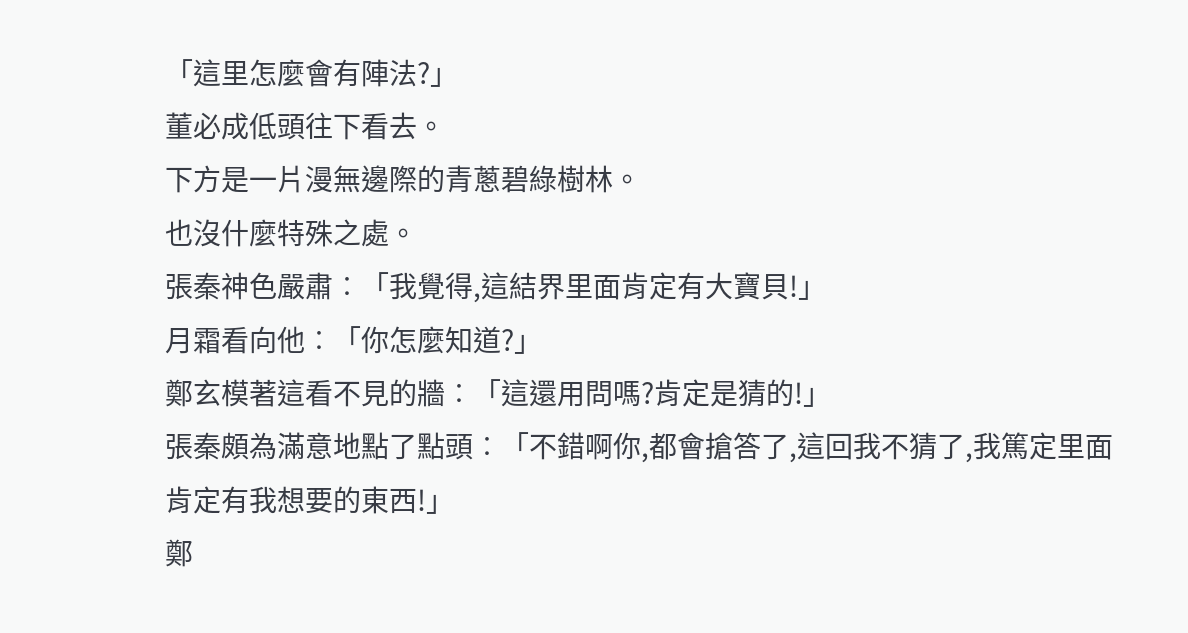「這里怎麼會有陣法?」
董必成低頭往下看去。
下方是一片漫無邊際的青蔥碧綠樹林。
也沒什麼特殊之處。
張秦神色嚴肅︰「我覺得,這結界里面肯定有大寶貝!」
月霜看向他︰「你怎麼知道?」
鄭玄模著這看不見的牆︰「這還用問嗎?肯定是猜的!」
張秦頗為滿意地點了點頭︰「不錯啊你,都會搶答了,這回我不猜了,我篤定里面肯定有我想要的東西!」
鄭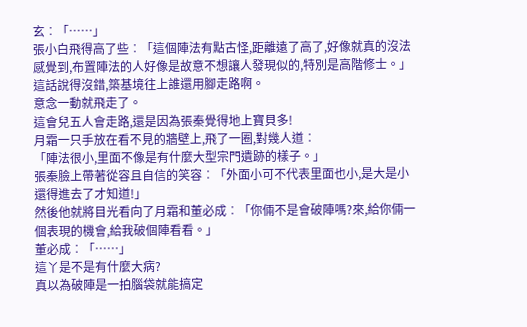玄︰「……」
張小白飛得高了些︰「這個陣法有點古怪,距離遠了高了,好像就真的沒法感覺到,布置陣法的人好像是故意不想讓人發現似的,特別是高階修士。」
這話說得沒錯,築基境往上誰還用腳走路啊。
意念一動就飛走了。
這會兒五人會走路,還是因為張秦覺得地上寶貝多!
月霜一只手放在看不見的牆壁上,飛了一圈,對幾人道︰
「陣法很小,里面不像是有什麼大型宗門遺跡的樣子。」
張秦臉上帶著從容且自信的笑容︰「外面小可不代表里面也小,是大是小還得進去了才知道!」
然後他就將目光看向了月霜和董必成︰「你倆不是會破陣嗎?來,給你倆一個表現的機會,給我破個陣看看。」
董必成︰「……」
這丫是不是有什麼大病?
真以為破陣是一拍腦袋就能搞定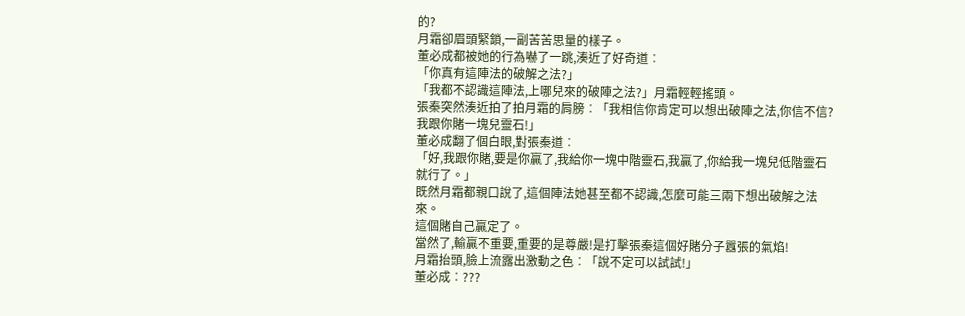的?
月霜卻眉頭緊鎖,一副苦苦思量的樣子。
董必成都被她的行為嚇了一跳,湊近了好奇道︰
「你真有這陣法的破解之法?」
「我都不認識這陣法,上哪兒來的破陣之法?」月霜輕輕搖頭。
張秦突然湊近拍了拍月霜的肩膀︰「我相信你肯定可以想出破陣之法,你信不信?我跟你賭一塊兒靈石!」
董必成翻了個白眼,對張秦道︰
「好,我跟你賭,要是你贏了,我給你一塊中階靈石,我贏了,你給我一塊兒低階靈石就行了。」
既然月霜都親口說了,這個陣法她甚至都不認識,怎麼可能三兩下想出破解之法來。
這個賭自己贏定了。
當然了,輸贏不重要,重要的是尊嚴!是打擊張秦這個好賭分子囂張的氣焰!
月霜抬頭,臉上流露出激動之色︰「說不定可以試試!」
董必成︰???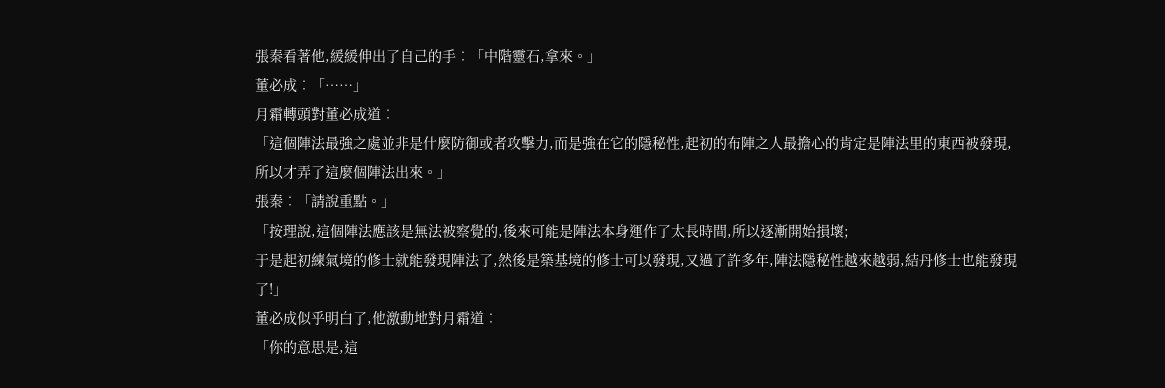張秦看著他,緩緩伸出了自己的手︰「中階靈石,拿來。」
董必成︰「……」
月霜轉頭對董必成道︰
「這個陣法最強之處並非是什麼防御或者攻擊力,而是強在它的隱秘性,起初的布陣之人最擔心的肯定是陣法里的東西被發現,所以才弄了這麼個陣法出來。」
張秦︰「請說重點。」
「按理說,這個陣法應該是無法被察覺的,後來可能是陣法本身運作了太長時間,所以逐漸開始損壞;
于是起初練氣境的修士就能發現陣法了,然後是築基境的修士可以發現,又過了許多年,陣法隱秘性越來越弱,結丹修士也能發現了!」
董必成似乎明白了,他激動地對月霜道︰
「你的意思是,這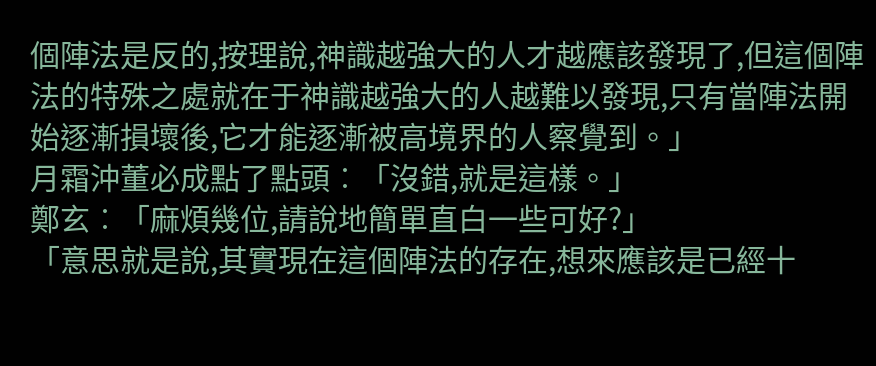個陣法是反的,按理說,神識越強大的人才越應該發現了,但這個陣法的特殊之處就在于神識越強大的人越難以發現,只有當陣法開始逐漸損壞後,它才能逐漸被高境界的人察覺到。」
月霜沖董必成點了點頭︰「沒錯,就是這樣。」
鄭玄︰「麻煩幾位,請說地簡單直白一些可好?」
「意思就是說,其實現在這個陣法的存在,想來應該是已經十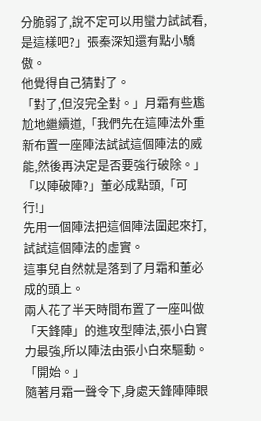分脆弱了,說不定可以用蠻力試試看,是這樣吧?」張秦深知還有點小驕傲。
他覺得自己猜對了。
「對了,但沒完全對。」月霜有些尷尬地繼續道,「我們先在這陣法外重新布置一座陣法試試這個陣法的威能,然後再決定是否要強行破除。」
「以陣破陣?」董必成點頭,「可行!」
先用一個陣法把這個陣法圍起來打,試試這個陣法的虛實。
這事兒自然就是落到了月霜和董必成的頭上。
兩人花了半天時間布置了一座叫做「天鋒陣」的進攻型陣法,張小白實力最強,所以陣法由張小白來驅動。
「開始。」
隨著月霜一聲令下,身處天鋒陣陣眼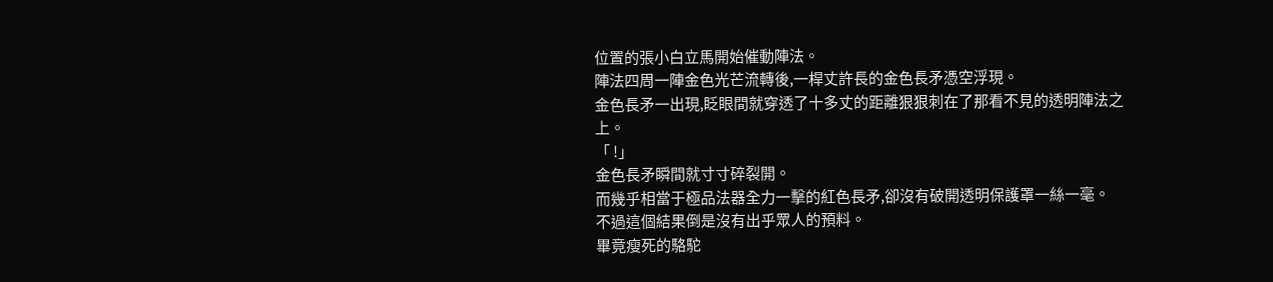位置的張小白立馬開始催動陣法。
陣法四周一陣金色光芒流轉後,一桿丈許長的金色長矛憑空浮現。
金色長矛一出現,眨眼間就穿透了十多丈的距離狠狠刺在了那看不見的透明陣法之上。
「 !」
金色長矛瞬間就寸寸碎裂開。
而幾乎相當于極品法器全力一擊的紅色長矛,卻沒有破開透明保護罩一絲一毫。
不過這個結果倒是沒有出乎眾人的預料。
畢竟瘦死的駱駝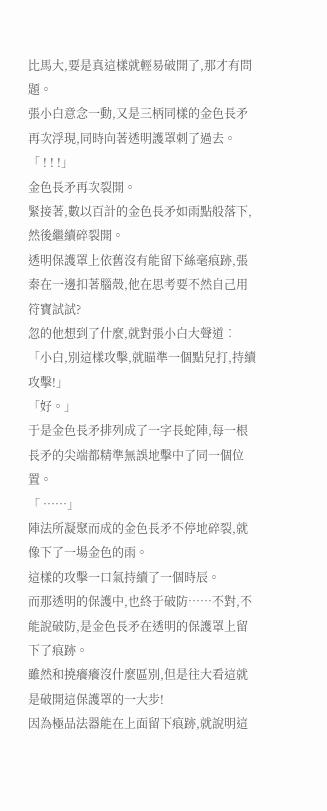比馬大,要是真這樣就輕易破開了,那才有問題。
張小白意念一動,又是三柄同樣的金色長矛再次浮現,同時向著透明護罩刺了過去。
「 ! ! !」
金色長矛再次裂開。
緊接著,數以百計的金色長矛如雨點般落下,然後繼續碎裂開。
透明保護罩上依舊沒有能留下絲毫痕跡,張秦在一邊扣著腦殼,他在思考要不然自己用符寶試試?
忽的他想到了什麼,就對張小白大聲道︰
「小白,別這樣攻擊,就瞄準一個點兒打,持續攻擊!」
「好。」
于是金色長矛排列成了一字長蛇陣,每一根長矛的尖端都精準無誤地擊中了同一個位置。
「 ……」
陣法所凝聚而成的金色長矛不停地碎裂,就像下了一場金色的雨。
這樣的攻擊一口氣持續了一個時辰。
而那透明的保護中,也終于破防……不對,不能說破防,是金色長矛在透明的保護罩上留下了痕跡。
雖然和撓癢癢沒什麼區別,但是往大看這就是破開這保護罩的一大步!
因為極品法器能在上面留下痕跡,就說明這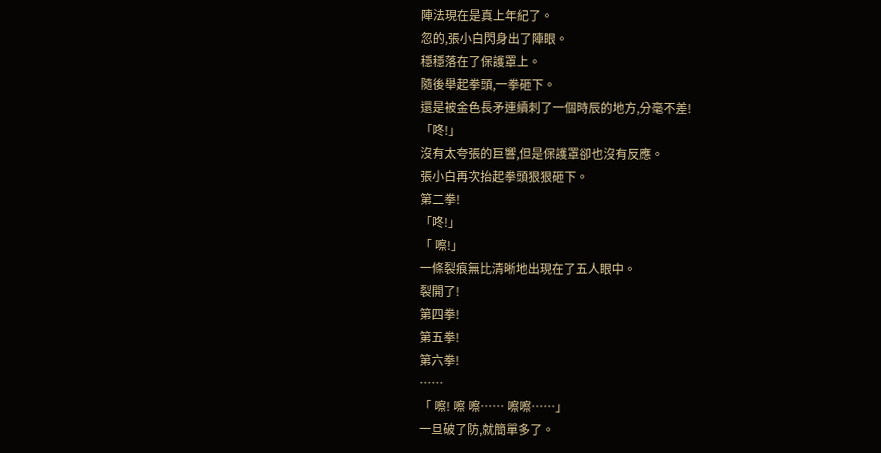陣法現在是真上年紀了。
忽的,張小白閃身出了陣眼。
穩穩落在了保護罩上。
隨後舉起拳頭,一拳砸下。
還是被金色長矛連續刺了一個時辰的地方,分毫不差!
「咚!」
沒有太夸張的巨響,但是保護罩卻也沒有反應。
張小白再次抬起拳頭狠狠砸下。
第二拳!
「咚!」
「 嚓!」
一條裂痕無比清晰地出現在了五人眼中。
裂開了!
第四拳!
第五拳!
第六拳!
……
「 嚓! 嚓 嚓…… 嚓嚓……」
一旦破了防,就簡單多了。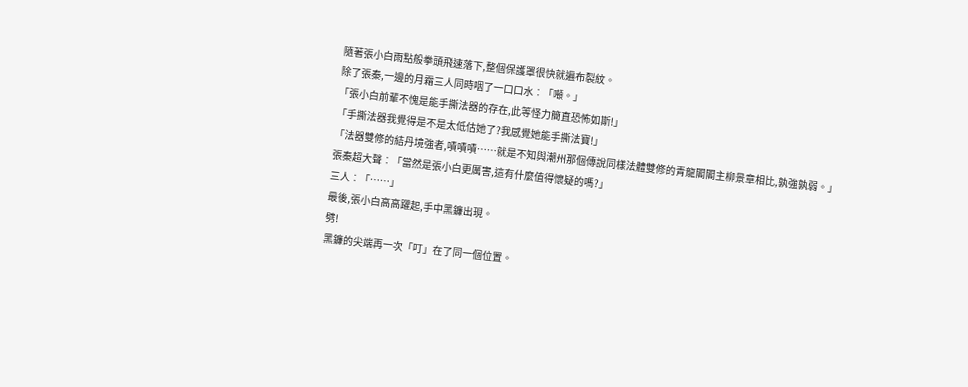隨著張小白雨點般拳頭飛速落下,整個保護罩很快就遍布裂紋。
除了張秦,一邊的月霜三人同時咽了一口口水︰「噸。」
「張小白前輩不愧是能手撕法器的存在,此等怪力簡直恐怖如斯!」
「手撕法器我覺得是不是太低估她了?我感覺她能手撕法寶!」
「法器雙修的結丹境強者,嘖嘖嘖……就是不知與潮州那個傳說同樣法體雙修的青龍閣閣主柳景章相比,孰強孰弱。」
張秦超大聲︰「當然是張小白更厲害,這有什麼值得懷疑的嗎?」
三人︰「……」
最後,張小白高高躍起,手中黑鐮出現。
劈!
黑鐮的尖端再一次「叮」在了同一個位置。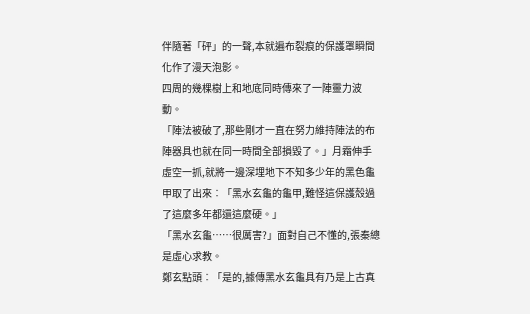伴隨著「砰」的一聲,本就遍布裂痕的保護罩瞬間化作了漫天泡影。
四周的幾棵樹上和地底同時傳來了一陣靈力波動。
「陣法被破了,那些剛才一直在努力維持陣法的布陣器具也就在同一時間全部損毀了。」月霜伸手虛空一抓,就將一邊深埋地下不知多少年的黑色龜甲取了出來︰「黑水玄龜的龜甲,難怪這保護殼過了這麼多年都還這麼硬。」
「黑水玄龜……很厲害?」面對自己不懂的,張秦總是虛心求教。
鄭玄點頭︰「是的,據傳黑水玄龜具有乃是上古真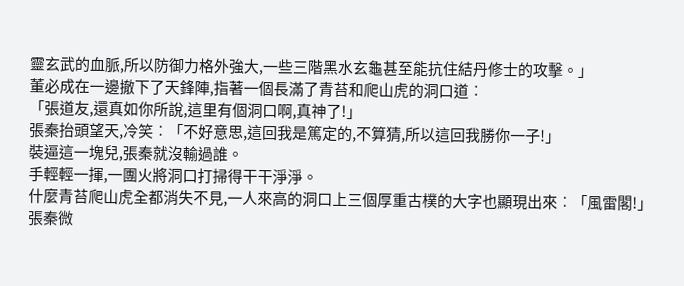靈玄武的血脈,所以防御力格外強大,一些三階黑水玄龜甚至能抗住結丹修士的攻擊。」
董必成在一邊撤下了天鋒陣,指著一個長滿了青苔和爬山虎的洞口道︰
「張道友,還真如你所說,這里有個洞口啊,真神了!」
張秦抬頭望天,冷笑︰「不好意思,這回我是篤定的,不算猜,所以這回我勝你一子!」
裝逼這一塊兒,張秦就沒輸過誰。
手輕輕一揮,一團火將洞口打掃得干干淨淨。
什麼青苔爬山虎全都消失不見,一人來高的洞口上三個厚重古樸的大字也顯現出來︰「風雷閣!」
張秦微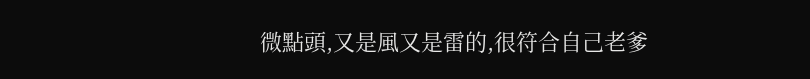微點頭,又是風又是雷的,很符合自己老爹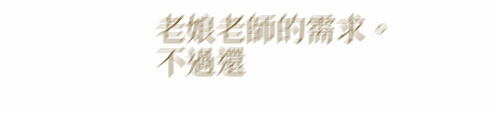老娘老師的需求。
不過還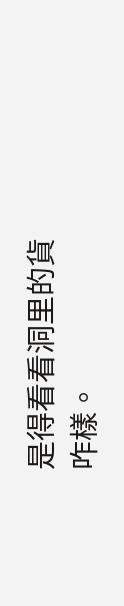是得看看洞里的貨咋樣。